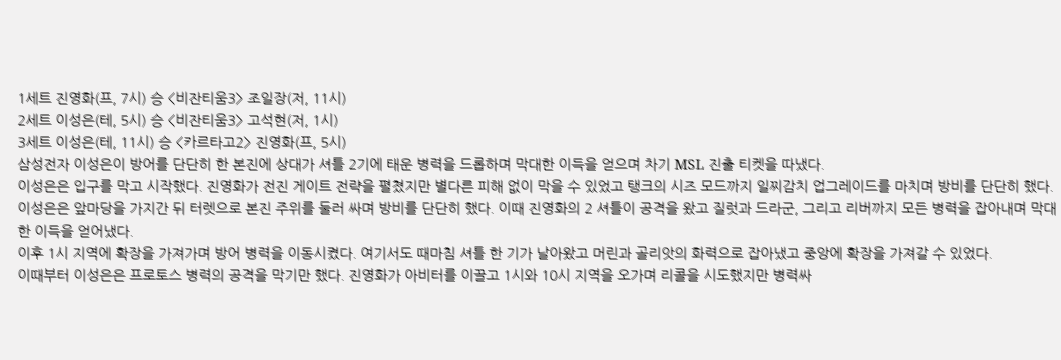1세트 진영화(프, 7시) 승 <비잔티움3> 조일장(저, 11시)
2세트 이성은(테, 5시) 승 <비잔티움3> 고석현(저, 1시)
3세트 이성은(테, 11시) 승 <카르타고2> 진영화(프, 5시)
삼성전자 이성은이 방어를 단단히 한 본진에 상대가 셔틀 2기에 태운 병력을 드롭하며 막대한 이득을 얻으며 차기 MSL 진출 티켓을 따냈다.
이성은은 입구를 막고 시작했다. 진영화가 전진 게이트 전략을 펼쳤지만 별다른 피해 없이 막을 수 있었고 탱크의 시즈 모드까지 일찌감치 업그레이드를 마치며 방비를 단단히 했다.
이성은은 앞마당을 가지간 뒤 터렛으로 본진 주위를 둘러 싸며 방비를 단단히 했다. 이때 진영화의 2 셔틀이 공격을 왔고 질럿과 드라군, 그리고 리버까지 모든 병력을 잡아내며 막대한 이득을 얻어냈다.
이후 1시 지역에 확장을 가져가며 방어 병력을 이동시켰다. 여기서도 때마침 셔틀 한 기가 날아왔고 머린과 골리앗의 화력으로 잡아냈고 중앙에 확장을 가져갈 수 있었다.
이때부터 이성은은 프로토스 병력의 공격을 막기만 했다. 진영화가 아비터를 이끌고 1시와 10시 지역을 오가며 리콜을 시도했지만 병력싸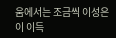움에서는 조금씩 이성은이 이득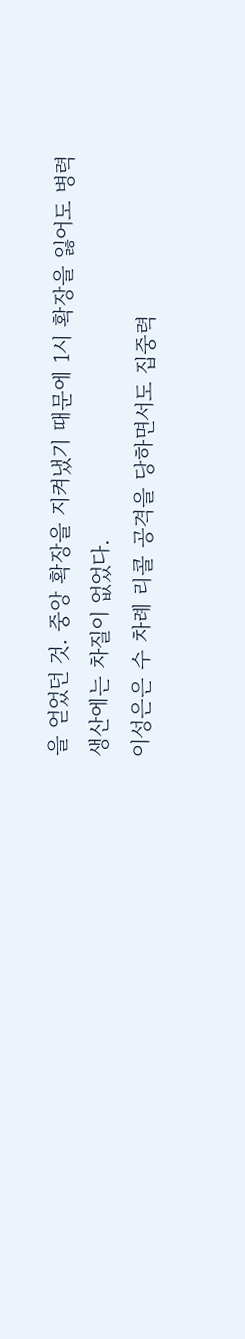을 얻었던 것. 중앙 확장을 지켜냈기 때문에 1시 확장을 잃어도 병력 생산에는 차질이 없었다.
이성은은 수 차례 리콜 공격을 당하면서도 집중력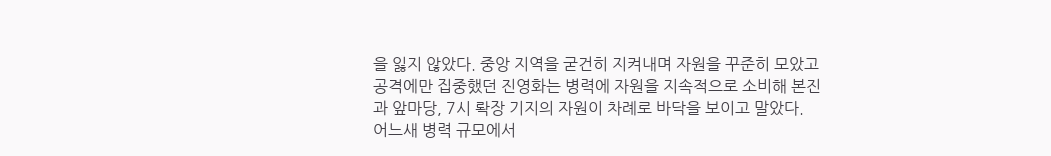을 잃지 않았다. 중앙 지역을 굳건히 지켜내며 자원을 꾸준히 모았고 공격에만 집중했던 진영화는 병력에 자원을 지속적으로 소비해 본진과 앞마당, 7시 롹장 기지의 자원이 차례로 바닥을 보이고 말았다.
어느새 병력 규모에서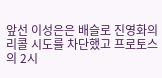앞선 이성은은 배슬로 진영화의 리콜 시도를 차단했고 프로토스의 2시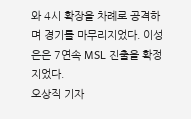와 4시 확장을 차례로 공격하며 경기를 마무리지었다. 이성은은 7연속 MSL 진출을 확정지었다.
오상직 기자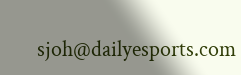sjoh@dailyesports.com